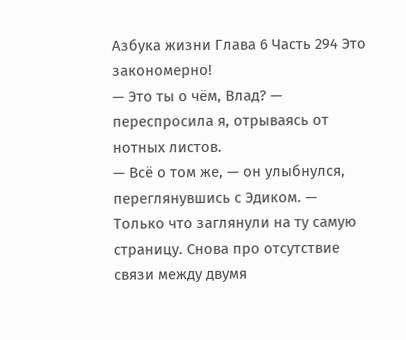Азбука жизни Глава 6 Часть 294 Это закономерно!
— Это ты о чём, Влад? — переспросила я, отрываясь от нотных листов.
— Всё о том же, — он улыбнулся, переглянувшись с Эдиком. — Только что заглянули на ту самую страницу. Снова про отсутствие связи между двумя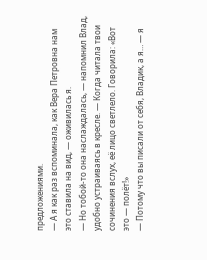предложениями.
— А я как раз вспоминала, как Вера Петровна нам это ставила на вид, — оживилась я.
— Но тобой-то она наслаждалась, — напомнил Влад, удобно устраиваясь в кресле. — Когда читала твои сочинения вслух, её лицо светлело. Говорила: «Вот это — полёт!»
— Потому что вы писали от себя, Владик, а я… — я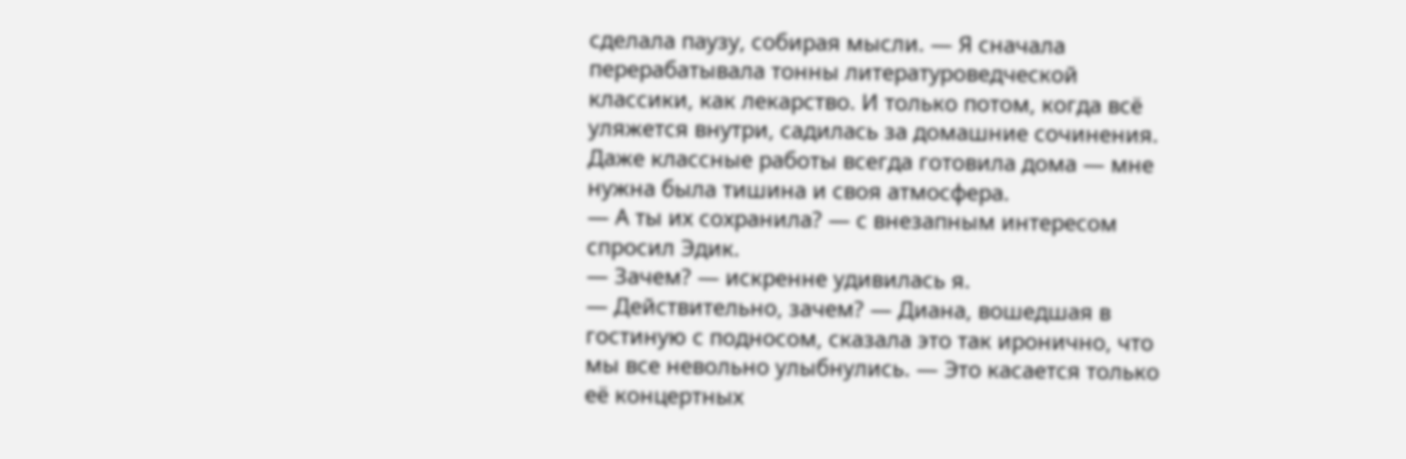сделала паузу, собирая мысли. — Я сначала перерабатывала тонны литературоведческой классики, как лекарство. И только потом, когда всё уляжется внутри, садилась за домашние сочинения. Даже классные работы всегда готовила дома — мне нужна была тишина и своя атмосфера.
— А ты их сохранила? — с внезапным интересом спросил Эдик.
— Зачем? — искренне удивилась я.
— Действительно, зачем? — Диана, вошедшая в гостиную с подносом, сказала это так иронично, что мы все невольно улыбнулись. — Это касается только её концертных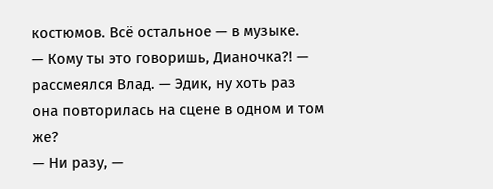костюмов. Всё остальное — в музыке.
— Кому ты это говоришь, Дианочка?! — рассмеялся Влад. — Эдик, ну хоть раз она повторилась на сцене в одном и том же?
— Ни разу, —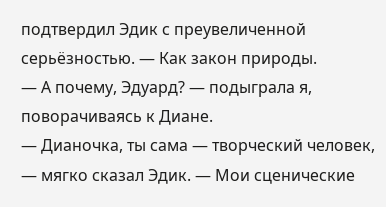подтвердил Эдик с преувеличенной серьёзностью. — Как закон природы.
— А почему, Эдуард? — подыграла я, поворачиваясь к Диане.
— Дианочка, ты сама — творческий человек, — мягко сказал Эдик. — Мои сценические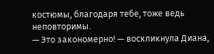костюмы, благодаря тебе, тоже ведь неповторимы.
— Это закономерно! — воскликнула Диана,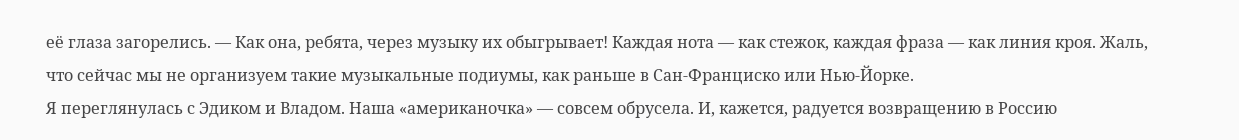её глаза загорелись. — Как она, ребята, через музыку их обыгрывает! Каждая нота — как стежок, каждая фраза — как линия кроя. Жаль, что сейчас мы не организуем такие музыкальные подиумы, как раньше в Сан-Франциско или Нью-Йорке.
Я переглянулась с Эдиком и Владом. Наша «американочка» — совсем обрусела. И, кажется, радуется возвращению в Россию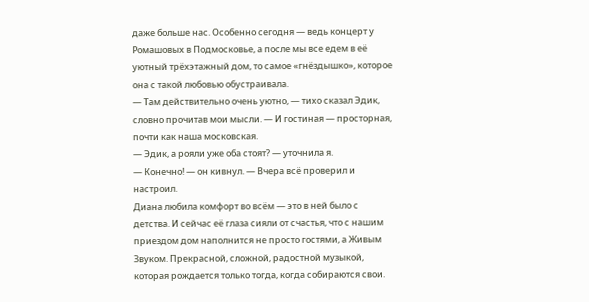даже больше нас. Особенно сегодня — ведь концерт у Ромашовых в Подмосковье, а после мы все едем в её уютный трёхэтажный дом, то самое «гнёздышко», которое она с такой любовью обустраивала.
— Там действительно очень уютно, — тихо сказал Эдик, словно прочитав мои мысли. — И гостиная — просторная, почти как наша московская.
— Эдик, а рояли уже оба стоят? — уточнила я.
— Конечно! — он кивнул. — Вчера всё проверил и настроил.
Диана любила комфорт во всём — это в ней было с детства. И сейчас её глаза сияли от счастья, что с нашим приездом дом наполнится не просто гостями, а Живым Звуком. Прекрасной, сложной, радостной музыкой, которая рождается только тогда, когда собираются свои.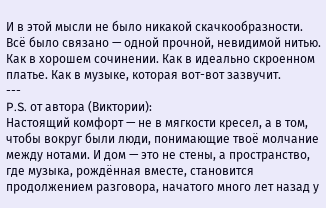И в этой мысли не было никакой скачкообразности. Всё было связано — одной прочной, невидимой нитью. Как в хорошем сочинении. Как в идеально скроенном платье. Как в музыке, которая вот-вот зазвучит.
---
P.S. от автора (Виктории):
Настоящий комфорт — не в мягкости кресел, а в том, чтобы вокруг были люди, понимающие твоё молчание между нотами. И дом — это не стены, а пространство, где музыка, рождённая вместе, становится продолжением разговора, начатого много лет назад у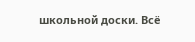школьной доски. Всё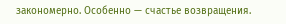закономерно. Особенно — счастье возвращения.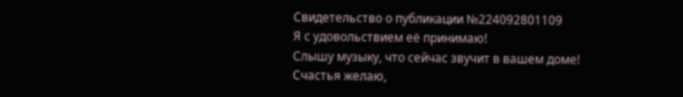Свидетельство о публикации №224092801109
Я с удовольствием её принимаю!
Слышу музыку, что сейчас звучит в вашем доме!
Счастья желаю,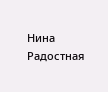Нина Радостная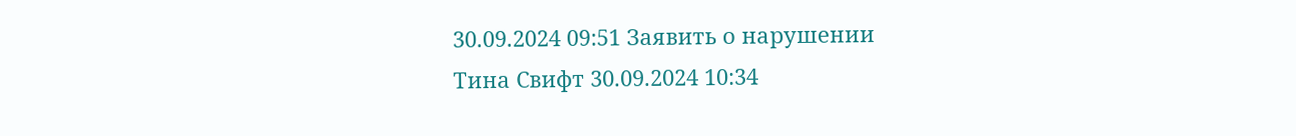30.09.2024 09:51 Заявить о нарушении
Тина Свифт 30.09.2024 10:34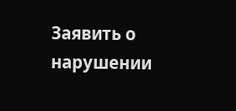Заявить о нарушении